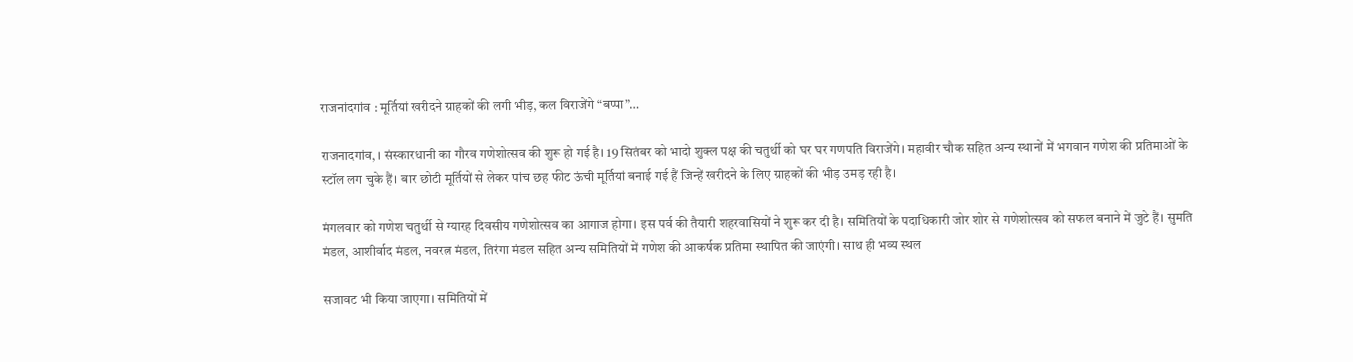राजनांदगांव : मूर्तियां खरीदने ग्राहकों की लगी भीड़, कल विराजेंगे “बप्पा”…

राजनादगांव, । संस्कारधानी का गौरव गणेशोत्सव की शुरू हो गई है। 19 सितंबर को भादो शुक्ल पक्ष की चतुर्थी को घर घर गणपति विराजेंगे। महावीर चौक सहित अन्य स्थानों में भगवान गणेश की प्रतिमाओं के स्टॉल लग चुके हैं। बार छोटी मूर्तियों से लेकर पांच छह फीट ऊंची मूर्तियां बनाई गई हैं जिन्हें खरीदने के लिए ग्राहकों की भीड़ उमड़ रही है।

मंगलवार को गणेश चतुर्थी से ग्यारह दिवसीय गणेशोत्सव का आगाज होगा। इस पर्व की तैयारी शहरवासियों ने शुरू कर दी है। समितियों के पदाधिकारी जोर शोर से गणेशोत्सव को सफल बनाने में जुटे हैं। सुमति मंडल, आशीर्वाद मंडल, नवरत्न मंडल, तिरंगा मंडल सहित अन्य समितियों में गणेश की आकर्षक प्रतिमा स्थापित की जाएंगी। साथ ही भव्य स्थल

सजावट भी किया जाएगा। समितियों में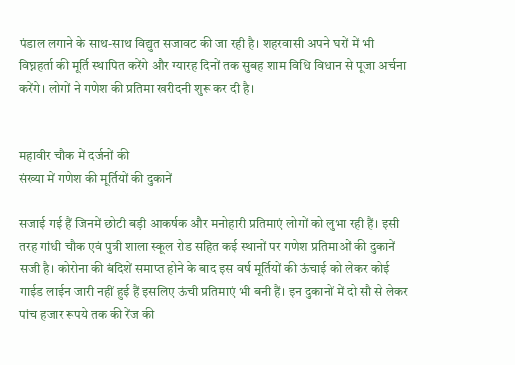पंडाल लगाने के साथ-साथ विद्युत सजावट की जा रही है। शहरवासी अपने घरों में भी विघ्नहर्ता की मूर्ति स्थापित करेंगे और ग्यारह दिनों तक सुबह शाम विधि विधान से पूजा अर्चना करेंगे। लोगों ने गणेश की प्रतिमा खरीदनी शुरू कर दी है।


महावीर चौक में दर्जनों की
संख्या में गणेश की मूर्तियों की दुकानें

सजाई गई हैं जिनमें छोटी बड़ी आकर्षक और मनोहारी प्रतिमाएं लोगों को लुभा रही हैं। इसी तरह गांधी चौक एवं पुत्री शाला स्कूल रोड सहित कई स्थानों पर गणेश प्रतिमाओं की दुकानें सजी है। कोरोना की बंदिशें समाप्त होने के बाद इस वर्ष मूर्तियों की ऊंचाई को लेकर कोई गाईड लाईन जारी नहीं हुई हैं इसलिए ऊंची प्रतिमाएं भी बनी हैं। इन दुकानों में दो सौ से लेकर पांच हजार रूपये तक की रेंज की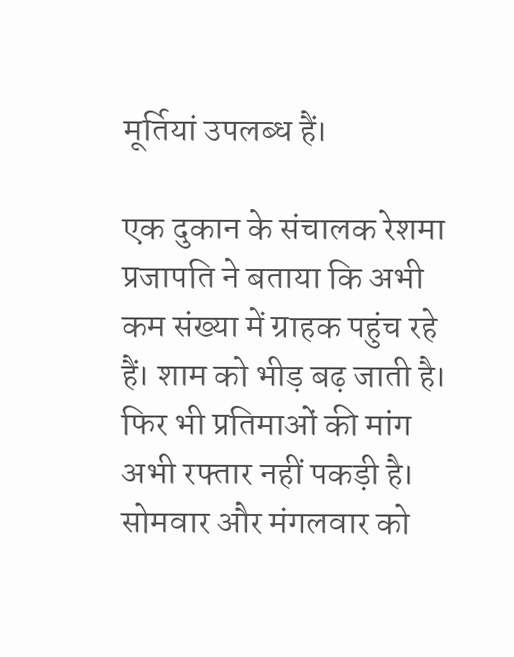मूर्तियां उपलब्ध हैं।

एक दुकान के संचालक रेशमा प्रजापति ने बताया कि अभी कम संख्या में ग्राहक पहुंच रहे हैं। शाम को भीड़ बढ़ जाती है। फिर भी प्रतिमाओं की मांग अभी रफ्तार नहीं पकड़ी है। सोमवार और मंगलवार को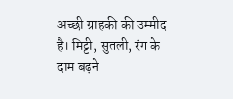अच्छी ग्राहकी की उम्मीद है। मिट्टी, सुतली, रंग के दाम बढ़ने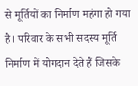से मूर्तियों का निर्माण महंगा हो गया है। परिवार के सभी सदस्य मूर्ति निर्माण में योगदान देते हैं जिसके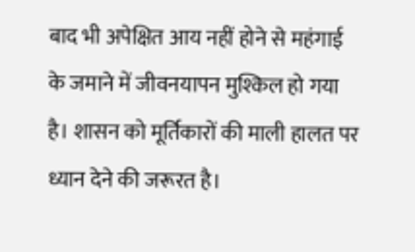बाद भी अपेक्षित आय नहीं होने से महंगाई के जमाने में जीवनयापन मुश्किल हो गया है। शासन को मूर्तिकारों की माली हालत पर ध्यान देने की जरूरत है।